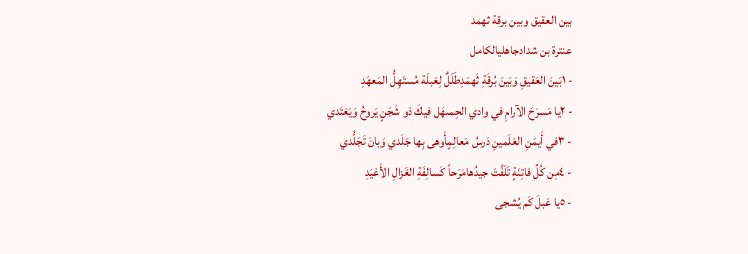بين العقيق وبين برقة ثهمد
عنترة بن شدادجاهليالكامل
- ١بَينَ العَقيقِ وَبَينَ بُرقَةِ ثَهمَدِطَلَلٌ لِعَبلَة مُستَهِلُّ المَعهَدِ
- ٢يا مَسرَحَ الآرامِ في وادي الحِمىهَل فيكَ ذو شَجَنٍ يَروحُ وَيَغتَدي
- ٣في أَيمَنِ العَلَمينِ دَرسُ مَعالِمٍأَوهى بِها جَلَدي وَبانَ تَجَلُّدي
- ٤مِن كُلِّ فاتِنَةٍ تَلَفَّتَ جيدُهامَرَحاً كَسالِفَةِ الغَزالِ الأَغيَدِ
- ٥يا عَبلَ كَم يُشجى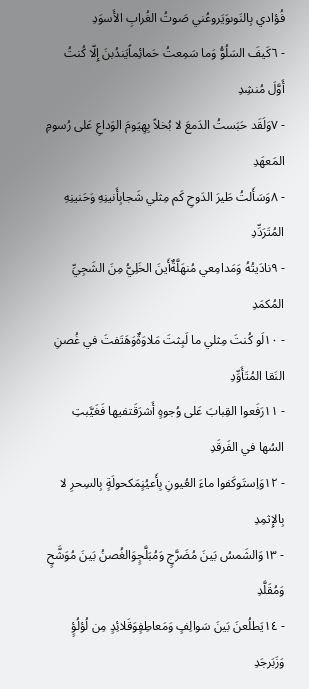فُؤادي بِالنَوىوَيَروعُني صَوتُ الغُرابِ الأَسوَدِ
- ٦كَيفَ السَلُوُّ وَما سَمِعتُ حَمائِماًيَندُبنَ إِلّا كُنتُ أَوَّلَ مُنشِدِ
- ٧وَلَقَد حَبَستُ الدَمعَ لا بُخلاً بِهِيَومَ الوَداعِ عَلى رُسومِ المَعهَدِ
- ٨وَسَأَلتُ طَيرَ الدَوحِ كَم مِثلي شَجابِأَنينِهِ وَحَنينِهِ المُتَرَدِّدِ
- ٩نادَيتُهُ وَمَدامِعي مُنهَلَّةٌأَينَ الخَلِيُّ مِنَ الشَجِيِّ المُكمَدِ
- ١٠لَو كُنتَ مِثلي ما لَبِثتَ مَلاوَةٌوَهَتَفتَ في غُصنِ النَقا المُتَأَوِّدِ
- ١١رَفَعوا القِبابَ عَلى وُجوهٍ أَشرَقَتفيها فَغَيَّبتِ السُها في الفَرقَدِ
- ١٢وَاِستَوكَفوا ماءَ العُيونِ بِأَعيُنٍمَكحولَةٍ بِالسِحرِ لا بِالإِثمِدِ
- ١٣وَالشَمسُ بَينَ مُضَرَّجٍ وَمُبَلَّجٍوَالغُصنُ بَينَ مُوَشَّحٍ وَمُقَلَّدِ
- ١٤يَطلُعنَ بَينَ سَوالِفٍ وَمَعاطِفٍوَقَلائِدٍ مِن لُؤلُؤٍ وَزَبَرجَدِ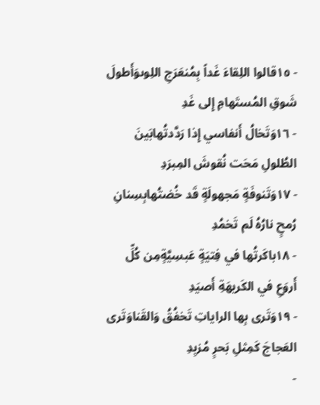- ١٥قالوا اللِقاءَ غَداً بِمُنعَرَجِ اللِوىوَأَطولَ شَوقِ المُستَهامِ إِلى غَدِ
- ١٦وَتَخالُ أَنفاسي إِذا رَدَّدتُهابَينَ الطُلولِ مَحَت نُقوشَ المِبرَدِ
- ١٧وَتَنوفَةٍ مَجهولَةٍ قَد خُضتُهابِسِنانِ رُمحٍ نارُهُ لَم تَخمُدِ
- ١٨باكَرتُها في فِتيَةٍ عَبسِيَّةٍمِن كُلِّ أَروَعِ في الكَريهَةِ أَصيَدِ
- ١٩وَتَرى بِها الراياتِ تَخفُقُ وَالقَناوَتَرى العَجاجَ كَمِثلِ بَحرٍ مُزبِدِ
-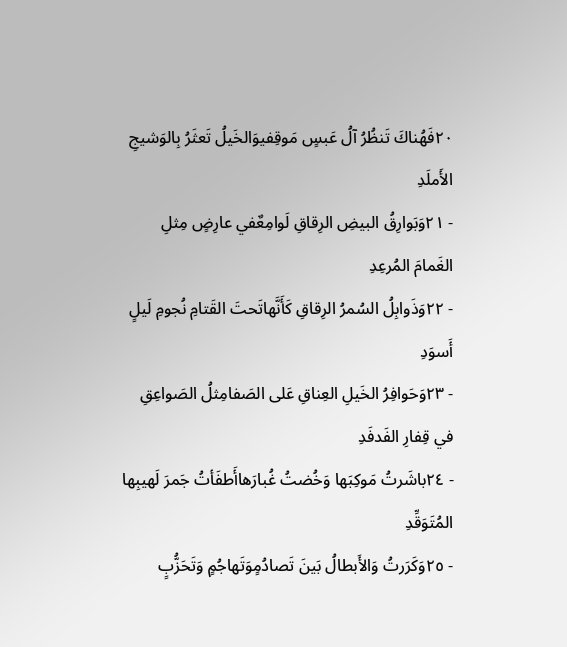٢٠فَهُناكَ تَنظُرُ آلُ عَبسٍ مَوقِفيوَالخَيلُ تَعثَرُ بِالوَشيجِ الأَملَدِ
- ٢١وَبَوارِقُ البيضِ الرِقاقِ لَوامِعٌفي عارِضٍ مِثلِ الغَمامَ المُرعِدِ
- ٢٢وَذَوابِلُ السُمرُ الرِقاقِ كَأَنَّهاتَحتَ القَتامِ نُجومِ لَيلٍ أَسوَدِ
- ٢٣وَحَوافِرُ الخَيلِ العِناقِ عَلى الصَفامِثلُ الصَواعِقِ في قِفارِ الفَدفَدِ
- ٢٤باشَرتُ مَوكِبَها وَخُضتُ غُبارَهاأَطفَأتُ جَمرَ لَهيبِها المُتَوَقِّدِ
- ٢٥وَكَرَرتُ وَالأَبطالُ بَينَ تَصادُمٍوَتَهاجُمٍ وَتَحَزُّبٍ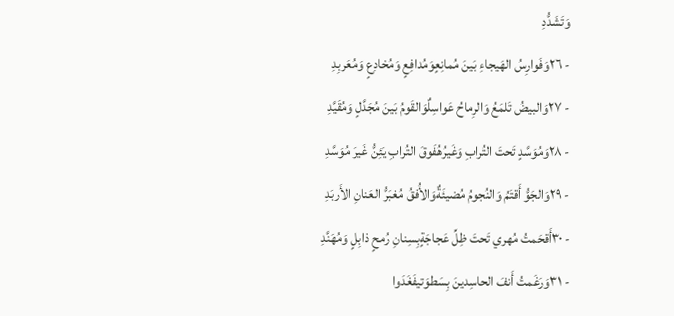وَتَشَدُّدِ
- ٢٦وَفَوارِسُ الهَيجاءِ بَينَ مُمانِعٍوَمُدافِعٍ وَمُخادِعٍ وَمُعَربِدِ
- ٢٧وَالبيضُ تَلمَعُ وَالرِماحُ عَواسِلٌوَالقَومُ بَينَ مُجَدَّلٍ وَمُقَيَّدِ
- ٢٨وَمُوَسَّدٍ تَحتَ التُرابِ وَغَيرُهُفَوقَ التُرابِ يَئِنُّ غَيرَ مُوَسَّدِ
- ٢٩وَالجَوُّ أَقتَمُ وَالنُجومُ مُضيئَةٌوَالأُفقُ مُغبَرُّ العَنانِ الأَربَدِ
- ٣٠أَقحَمتُ مُهري تَحتَ ظِلِّ عَجاجَةٍبِسِنانِ رُمحٍ ذابِلٍ وَمُهَنَّدِ
- ٣١وَرَغَمتُ أَنفَ الحاسِدينَ بِسَطوَتيفَغَدَوا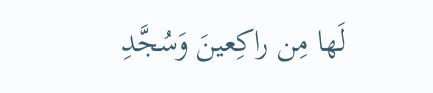لَها مِن راكِعينَ وَسُجَّدِ